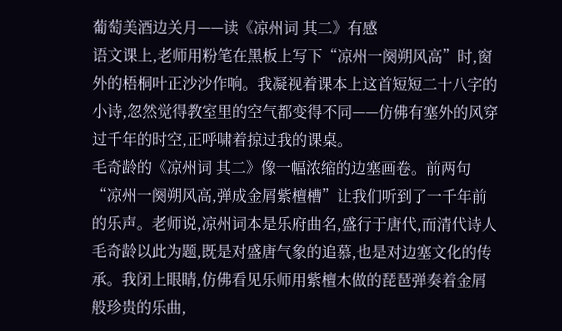葡萄美酒边关月——读《凉州词 其二》有感
语文课上,老师用粉笔在黑板上写下“凉州一阕朔风高”时,窗外的梧桐叶正沙沙作响。我凝视着课本上这首短短二十八字的小诗,忽然觉得教室里的空气都变得不同——仿佛有塞外的风穿过千年的时空,正呼啸着掠过我的课桌。
毛奇龄的《凉州词 其二》像一幅浓缩的边塞画卷。前两句“凉州一阕朔风高,弹成金屑紫檀槽”让我们听到了一千年前的乐声。老师说,凉州词本是乐府曲名,盛行于唐代,而清代诗人毛奇龄以此为题,既是对盛唐气象的追慕,也是对边塞文化的传承。我闭上眼睛,仿佛看见乐师用紫檀木做的琵琶弹奏着金屑般珍贵的乐曲,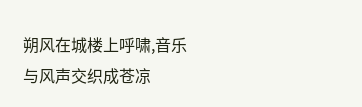朔风在城楼上呼啸,音乐与风声交织成苍凉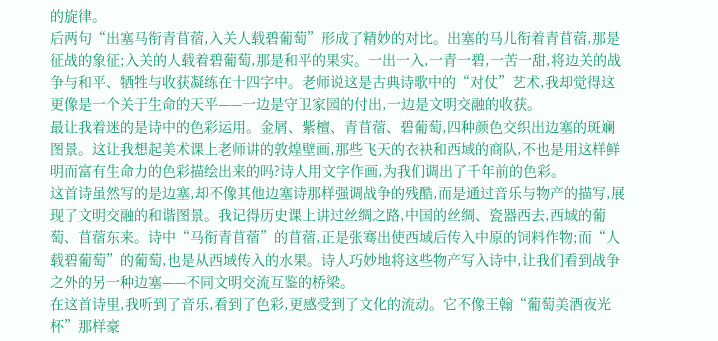的旋律。
后两句“出塞马衔青苜蓿,入关人载碧葡萄”形成了精妙的对比。出塞的马儿衔着青苜蓿,那是征战的象征;入关的人载着碧葡萄,那是和平的果实。一出一入,一青一碧,一苦一甜,将边关的战争与和平、牺牲与收获凝练在十四字中。老师说这是古典诗歌中的“对仗”艺术,我却觉得这更像是一个关于生命的天平——一边是守卫家园的付出,一边是文明交融的收获。
最让我着迷的是诗中的色彩运用。金屑、紫檀、青苜蓿、碧葡萄,四种颜色交织出边塞的斑斓图景。这让我想起美术课上老师讲的敦煌壁画,那些飞天的衣袂和西域的商队,不也是用这样鲜明而富有生命力的色彩描绘出来的吗?诗人用文字作画,为我们调出了千年前的色彩。
这首诗虽然写的是边塞,却不像其他边塞诗那样强调战争的残酷,而是通过音乐与物产的描写,展现了文明交融的和谐图景。我记得历史课上讲过丝绸之路,中国的丝绸、瓷器西去,西域的葡萄、苜蓿东来。诗中“马衔青苜蓿”的苜蓿,正是张骞出使西域后传入中原的饲料作物;而“人载碧葡萄”的葡萄,也是从西域传入的水果。诗人巧妙地将这些物产写入诗中,让我们看到战争之外的另一种边塞——不同文明交流互鉴的桥梁。
在这首诗里,我听到了音乐,看到了色彩,更感受到了文化的流动。它不像王翰“葡萄美酒夜光杯”那样豪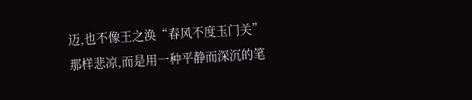迈,也不像王之涣“春风不度玉门关”那样悲凉,而是用一种平静而深沉的笔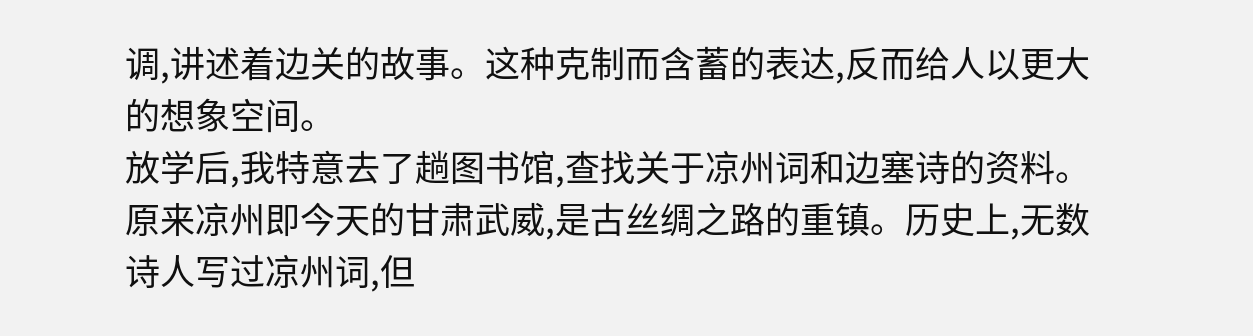调,讲述着边关的故事。这种克制而含蓄的表达,反而给人以更大的想象空间。
放学后,我特意去了趟图书馆,查找关于凉州词和边塞诗的资料。原来凉州即今天的甘肃武威,是古丝绸之路的重镇。历史上,无数诗人写过凉州词,但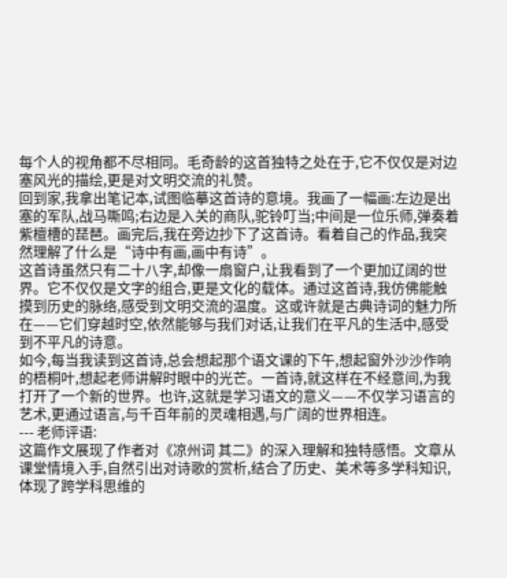每个人的视角都不尽相同。毛奇龄的这首独特之处在于,它不仅仅是对边塞风光的描绘,更是对文明交流的礼赞。
回到家,我拿出笔记本,试图临摹这首诗的意境。我画了一幅画:左边是出塞的军队,战马嘶鸣;右边是入关的商队,驼铃叮当;中间是一位乐师,弹奏着紫檀槽的琵琶。画完后,我在旁边抄下了这首诗。看着自己的作品,我突然理解了什么是“诗中有画,画中有诗”。
这首诗虽然只有二十八字,却像一扇窗户,让我看到了一个更加辽阔的世界。它不仅仅是文字的组合,更是文化的载体。通过这首诗,我仿佛能触摸到历史的脉络,感受到文明交流的温度。这或许就是古典诗词的魅力所在——它们穿越时空,依然能够与我们对话,让我们在平凡的生活中,感受到不平凡的诗意。
如今,每当我读到这首诗,总会想起那个语文课的下午,想起窗外沙沙作响的梧桐叶,想起老师讲解时眼中的光芒。一首诗,就这样在不经意间,为我打开了一个新的世界。也许,这就是学习语文的意义——不仅学习语言的艺术,更通过语言,与千百年前的灵魂相遇,与广阔的世界相连。
--- 老师评语:
这篇作文展现了作者对《凉州词 其二》的深入理解和独特感悟。文章从课堂情境入手,自然引出对诗歌的赏析,结合了历史、美术等多学科知识,体现了跨学科思维的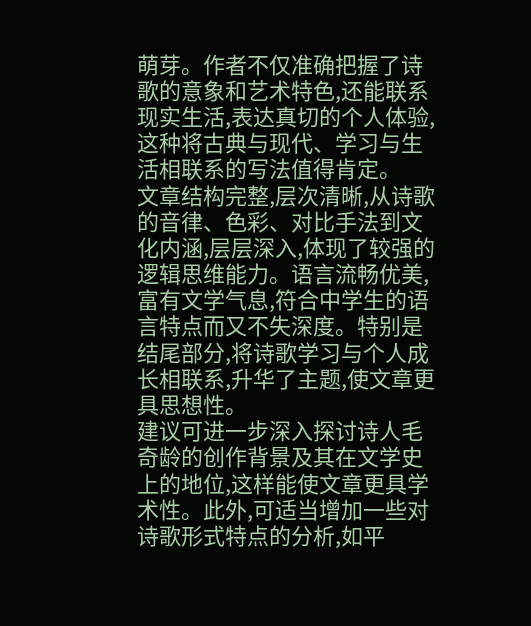萌芽。作者不仅准确把握了诗歌的意象和艺术特色,还能联系现实生活,表达真切的个人体验,这种将古典与现代、学习与生活相联系的写法值得肯定。
文章结构完整,层次清晰,从诗歌的音律、色彩、对比手法到文化内涵,层层深入,体现了较强的逻辑思维能力。语言流畅优美,富有文学气息,符合中学生的语言特点而又不失深度。特别是结尾部分,将诗歌学习与个人成长相联系,升华了主题,使文章更具思想性。
建议可进一步深入探讨诗人毛奇龄的创作背景及其在文学史上的地位,这样能使文章更具学术性。此外,可适当增加一些对诗歌形式特点的分析,如平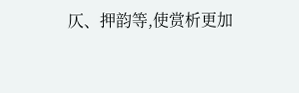仄、押韵等,使赏析更加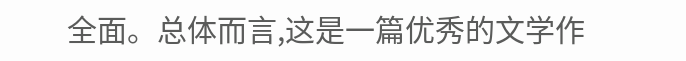全面。总体而言,这是一篇优秀的文学作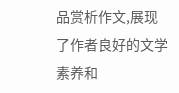品赏析作文,展现了作者良好的文学素养和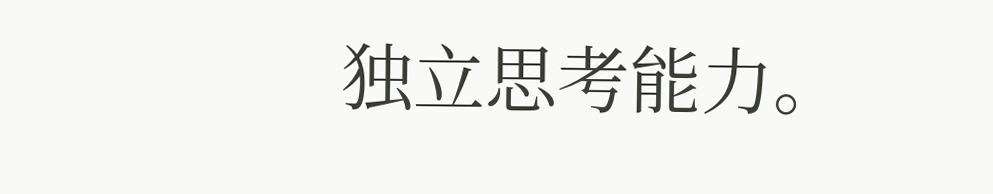独立思考能力。